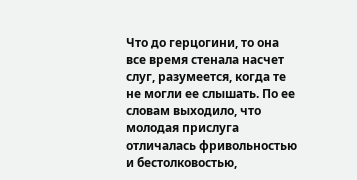Что до герцогини, то она все время стенала насчет слуг, разумеется, когда те не могли ее слышать. По ее словам выходило, что молодая прислуга отличалась фривольностью и бестолковостью,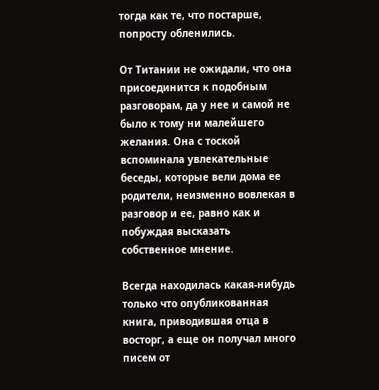тогда как те, что постарше, попросту обленились.

От Титании не ожидали, что она присоединится к подобным разговорам, да у нее и самой не было к тому ни малейшего желания. Она с тоской вспоминала увлекательные беседы, которые вели дома ее родители, неизменно вовлекая в разговор и ее, равно как и побуждая высказать собственное мнение.

Всегда находилась какая-нибудь только что опубликованная книга, приводившая отца в восторг, а еще он получал много писем от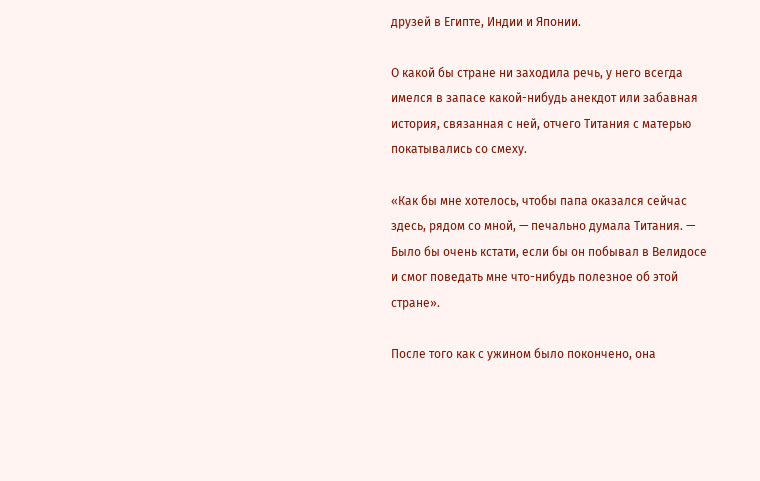друзей в Египте, Индии и Японии.

О какой бы стране ни заходила речь, у него всегда имелся в запасе какой-нибудь анекдот или забавная история, связанная с ней, отчего Титания с матерью покатывались со смеху.

«Как бы мне хотелось, чтобы папа оказался сейчас здесь, рядом со мной, — печально думала Титания. — Было бы очень кстати, если бы он побывал в Велидосе и смог поведать мне что-нибудь полезное об этой стране».

После того как с ужином было покончено, она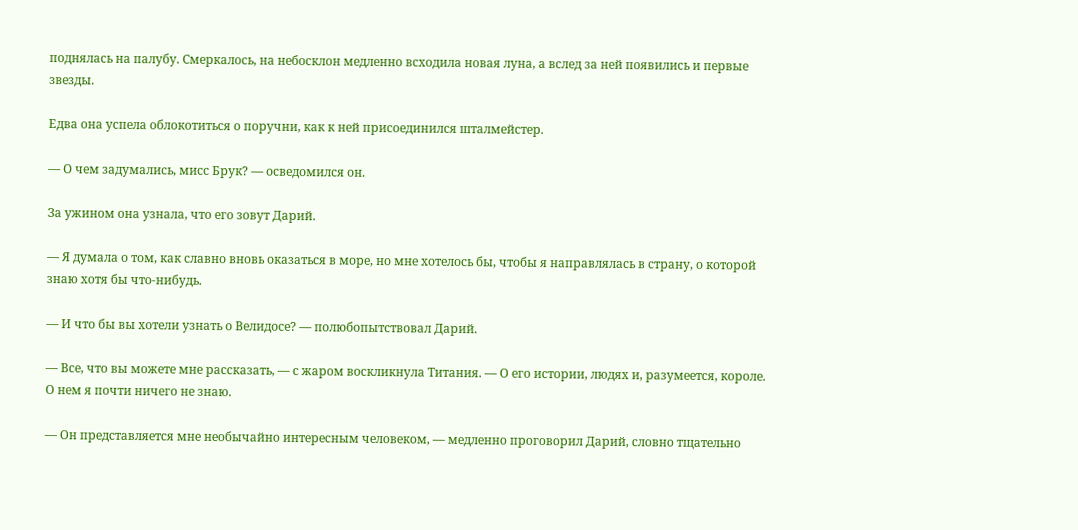поднялась на палубу. Смеркалось, на небосклон медленно всходила новая луна, а вслед за ней появились и первые звезды.

Едва она успела облокотиться о поручни, как к ней присоединился шталмейстер.

— О чем задумались, мисс Брук? — осведомился он.

За ужином она узнала, что его зовут Дарий.

— Я думала о том, как славно вновь оказаться в море, но мне хотелось бы, чтобы я направлялась в страну, о которой знаю хотя бы что-нибудь.

— И что бы вы хотели узнать о Велидосе? — полюбопытствовал Дарий.

— Все, что вы можете мне рассказать, — с жаром воскликнула Титания. — О его истории, людях и, разумеется, короле. О нем я почти ничего не знаю.

— Он представляется мне необычайно интересным человеком, — медленно проговорил Дарий, словно тщательно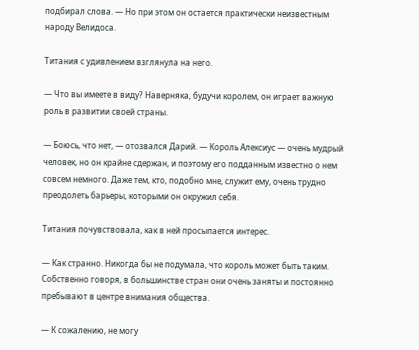подбирал слова. — Но при этом он остается практически неизвестным народу Велидоса.

Титания с удивлением взглянула на него.

— Что вы имеете в виду? Наверняка, будучи королем, он играет важную роль в развитии своей страны.

— Боюсь, что нет, — отозвался Дарий. — Король Алексиус — очень мудрый человек, но он крайне сдержан, и поэтому его подданным известно о нем совсем немного. Даже тем, кто, подобно мне, служит ему, очень трудно преодолеть барьеры, которыми он окружил себя.

Титания почувствовала, как в ней просыпается интерес.

— Как странно. Никогда бы не подумала, что король может быть таким. Собственно говоря, в большинстве стран они очень заняты и постоянно пребывают в центре внимания общества.

— К сожалению, не могу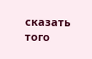сказать того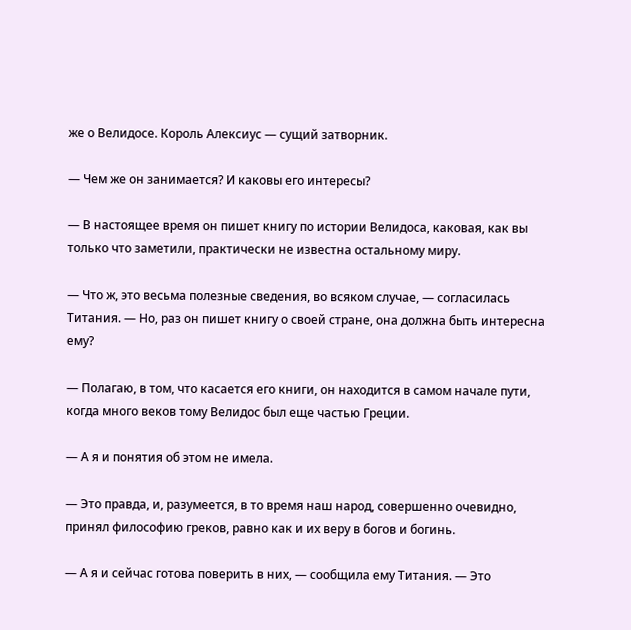же о Велидосе. Король Алексиус — сущий затворник.

— Чем же он занимается? И каковы его интересы?

— В настоящее время он пишет книгу по истории Велидоса, каковая, как вы только что заметили, практически не известна остальному миру.

— Что ж, это весьма полезные сведения, во всяком случае, — согласилась Титания. — Но, раз он пишет книгу о своей стране, она должна быть интересна ему?

— Полагаю, в том, что касается его книги, он находится в самом начале пути, когда много веков тому Велидос был еще частью Греции.

— А я и понятия об этом не имела.

— Это правда, и, разумеется, в то время наш народ, совершенно очевидно, принял философию греков, равно как и их веру в богов и богинь.

— А я и сейчас готова поверить в них, — сообщила ему Титания. — Это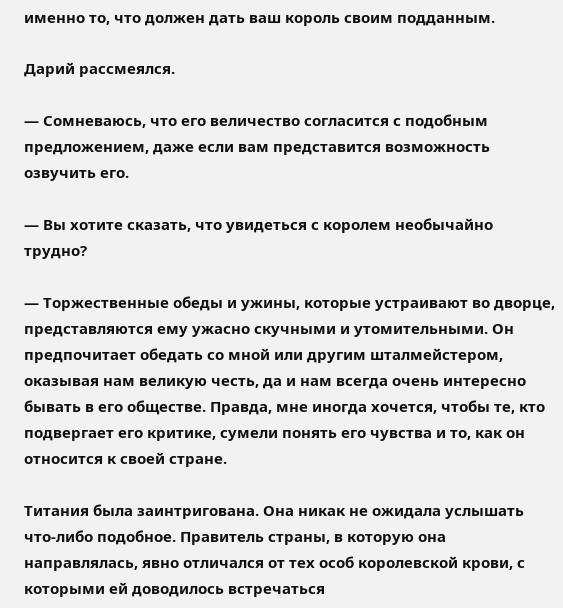именно то, что должен дать ваш король своим подданным.

Дарий рассмеялся.

— Сомневаюсь, что его величество согласится с подобным предложением, даже если вам представится возможность озвучить его.

— Вы хотите сказать, что увидеться с королем необычайно трудно?

— Торжественные обеды и ужины, которые устраивают во дворце, представляются ему ужасно скучными и утомительными. Он предпочитает обедать со мной или другим шталмейстером, оказывая нам великую честь, да и нам всегда очень интересно бывать в его обществе. Правда, мне иногда хочется, чтобы те, кто подвергает его критике, сумели понять его чувства и то, как он относится к своей стране.

Титания была заинтригована. Она никак не ожидала услышать что-либо подобное. Правитель страны, в которую она направлялась, явно отличался от тех особ королевской крови, с которыми ей доводилось встречаться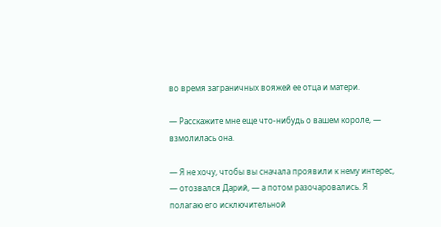во время заграничных вояжей ее отца и матери.

— Расскажите мне еще что-нибудь о вашем короле, — взмолилась она.

— Я не хочу, чтобы вы сначала проявили к нему интерес, — отозвался Дарий, — а потом разочаровались. Я полагаю его исключительной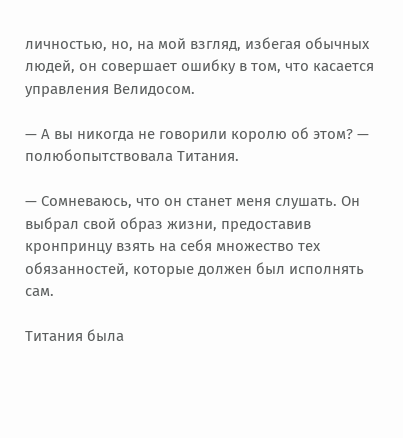личностью, но, на мой взгляд, избегая обычных людей, он совершает ошибку в том, что касается управления Велидосом.

— А вы никогда не говорили королю об этом? — полюбопытствовала Титания.

— Сомневаюсь, что он станет меня слушать. Он выбрал свой образ жизни, предоставив кронпринцу взять на себя множество тех обязанностей, которые должен был исполнять сам.

Титания была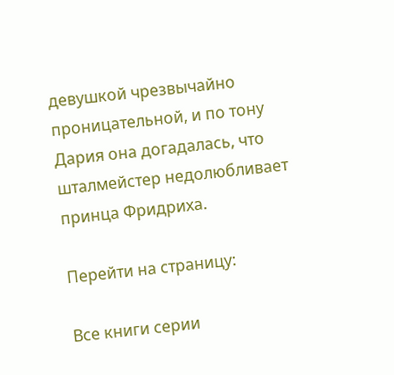девушкой чрезвычайно проницательной, и по тону Дария она догадалась, что шталмейстер недолюбливает принца Фридриха.

Перейти на страницу:

Все книги серии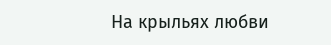На крыльях любви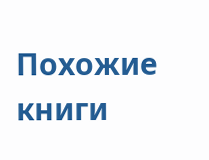Похожие книги